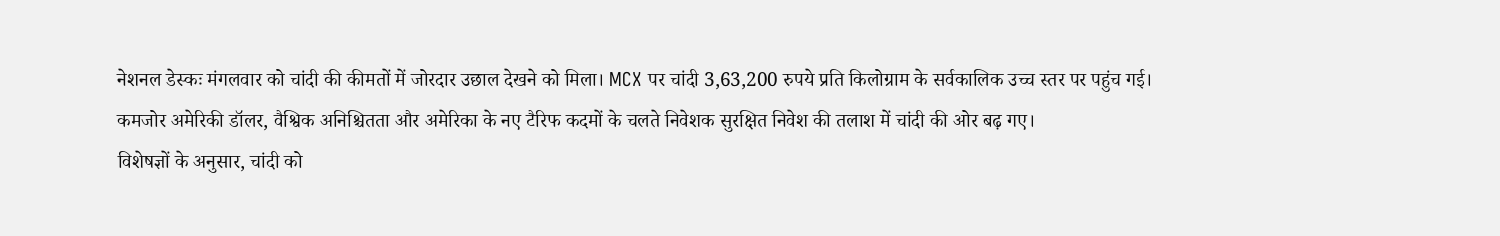नेशनल डेस्कः मंगलवार को चांदी की कीमतों में जोरदार उछाल देखने को मिला। MCX पर चांदी 3,63,200 रुपये प्रति किलोग्राम के सर्वकालिक उच्च स्तर पर पहुंच गई। कमजोर अमेरिकी डॉलर, वैश्विक अनिश्चितता और अमेरिका के नए टैरिफ कदमों के चलते निवेशक सुरक्षित निवेश की तलाश में चांदी की ओर बढ़ गए।
विशेषज्ञों के अनुसार, चांदी को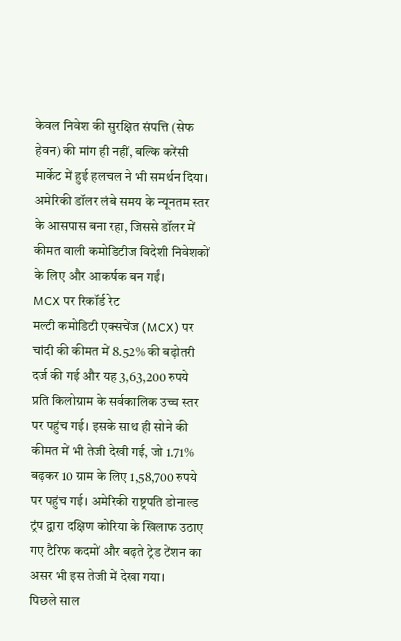केवल निवेश की सुरक्षित संपत्ति (सेफ हेवन) की मांग ही नहीं, बल्कि करेंसी मार्केट में हुई हलचल ने भी समर्थन दिया। अमेरिकी डॉलर लंबे समय के न्यूनतम स्तर के आसपास बना रहा, जिससे डॉलर में कीमत वाली कमोडिटीज विदेशी निवेशकों के लिए और आकर्षक बन गईं।
MCX पर रिकॉर्ड रेट
मल्टी कमोडिटी एक्सचेंज (MCX) पर चांदी की कीमत में 8.52% की बढ़ोतरी दर्ज की गई और यह 3,63,200 रुपये प्रति किलोग्राम के सर्वकालिक उच्च स्तर पर पहुंच गई। इसके साथ ही सोने की कीमत में भी तेजी देखी गई, जो 1.71% बढ़कर 10 ग्राम के लिए 1,58,700 रुपये पर पहुंच गई। अमेरिकी राष्ट्रपति डोनाल्ड ट्रंप द्वारा दक्षिण कोरिया के खिलाफ उठाए गए टैरिफ कदमों और बढ़ते ट्रेड टेंशन का असर भी इस तेजी में देखा गया।
पिछले साल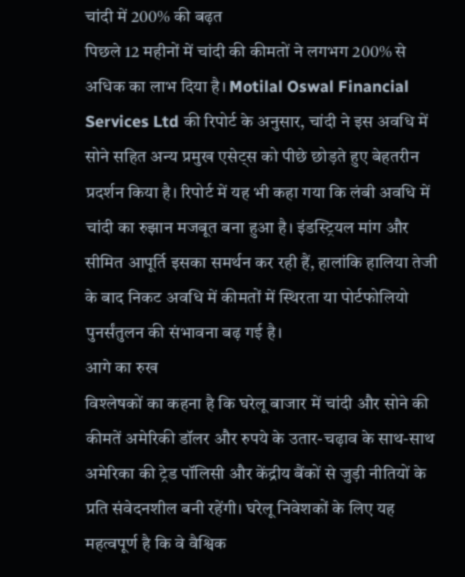चांदी में 200% की बढ़त
पिछले 12 महीनों में चांदी की कीमतों ने लगभग 200% से अधिक का लाभ दिया है। Motilal Oswal Financial Services Ltd की रिपोर्ट के अनुसार, चांदी ने इस अवधि में सोने सहित अन्य प्रमुख एसेट्स को पीछे छोड़ते हुए बेहतरीन प्रदर्शन किया है। रिपोर्ट में यह भी कहा गया कि लंबी अवधि में चांदी का रुझान मजबूत बना हुआ है। इंडस्ट्रियल मांग और सीमित आपूर्ति इसका समर्थन कर रही हैं, हालांकि हालिया तेजी के बाद निकट अवधि में कीमतों में स्थिरता या पोर्टफोलियो पुनर्संतुलन की संभावना बढ़ गई है।
आगे का रुख
विश्लेषकों का कहना है कि घरेलू बाजार में चांदी और सोने की कीमतें अमेरिकी डॉलर और रुपये के उतार-चढ़ाव के साथ-साथ अमेरिका की ट्रेड पॉलिसी और केंद्रीय बैंकों से जुड़ी नीतियों के प्रति संवेदनशील बनी रहेंगी। घरेलू निवेशकों के लिए यह महत्वपूर्ण है कि वे वैश्विक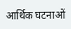आर्थिक घटनाओं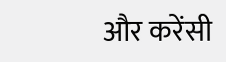और करेंसी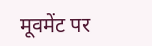मूवमेंट पर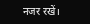नजर रखें।